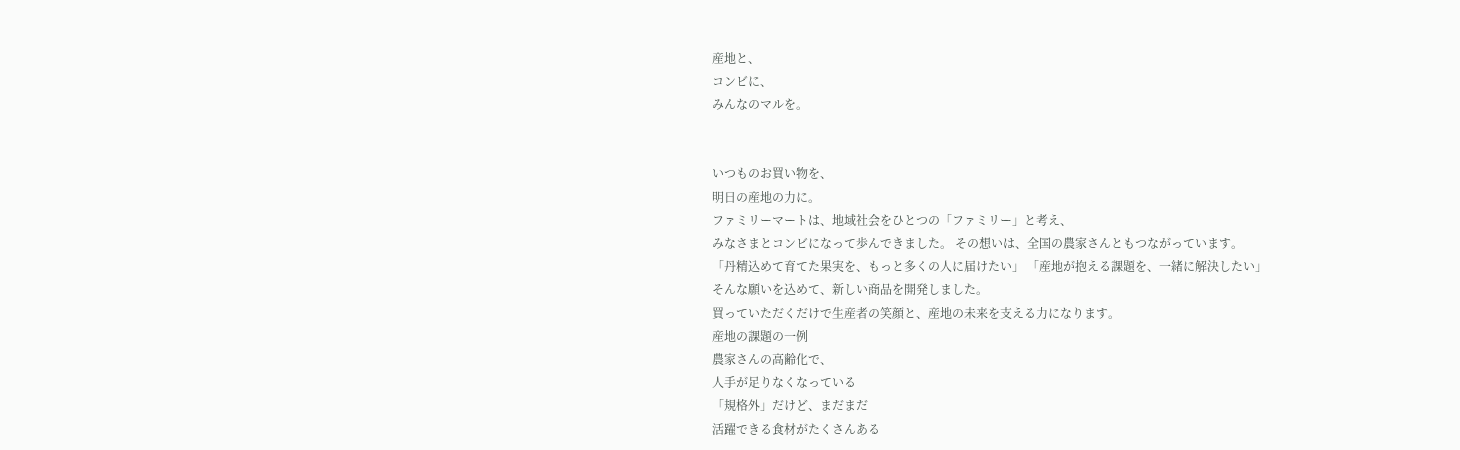産地と、
コンビに、
みんなのマルを。


いつものお買い物を、
明日の産地の力に。
ファミリーマートは、地域社会をひとつの「ファミリー」と考え、
みなさまとコンビになって歩んできました。 その想いは、全国の農家さんともつながっています。
「丹精込めて育てた果実を、もっと多くの人に届けたい」 「産地が抱える課題を、一緒に解決したい」
そんな願いを込めて、新しい商品を開発しました。
買っていただくだけで生産者の笑顔と、産地の未来を支える力になります。
産地の課題の一例
農家さんの高齢化で、
人手が足りなくなっている
「規格外」だけど、まだまだ
活躍できる食材がたくさんある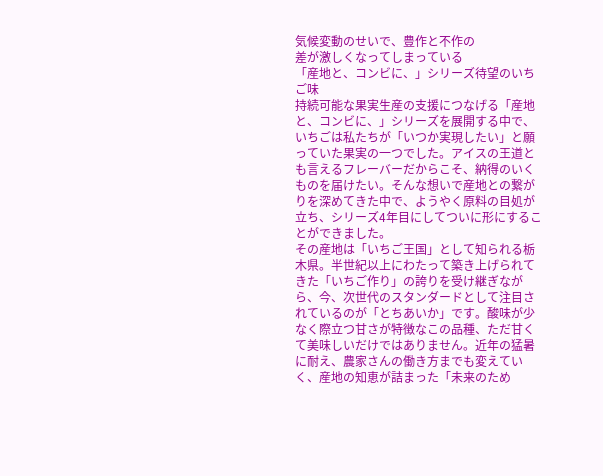気候変動のせいで、豊作と不作の
差が激しくなってしまっている
「産地と、コンビに、」シリーズ待望のいちご味
持続可能な果実生産の支援につなげる「産地と、コンビに、」シリーズを展開する中で、いちごは私たちが「いつか実現したい」と願っていた果実の一つでした。アイスの王道とも言えるフレーバーだからこそ、納得のいくものを届けたい。そんな想いで産地との繋がりを深めてきた中で、ようやく原料の目処が立ち、シリーズ4年目にしてついに形にすることができました。
その産地は「いちご王国」として知られる栃木県。半世紀以上にわたって築き上げられてきた「いちご作り」の誇りを受け継ぎながら、今、次世代のスタンダードとして注目されているのが「とちあいか」です。酸味が少なく際立つ甘さが特徴なこの品種、ただ甘くて美味しいだけではありません。近年の猛暑に耐え、農家さんの働き方までも変えていく、産地の知恵が詰まった「未来のため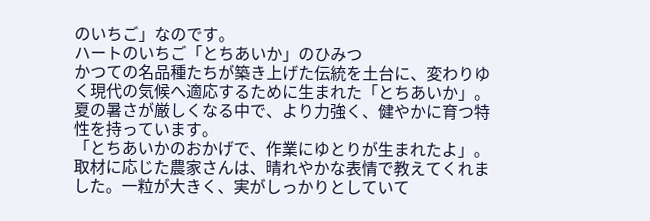のいちご」なのです。
ハートのいちご「とちあいか」のひみつ
かつての名品種たちが築き上げた伝統を土台に、変わりゆく現代の気候へ適応するために生まれた「とちあいか」。夏の暑さが厳しくなる中で、より力強く、健やかに育つ特性を持っています。
「とちあいかのおかげで、作業にゆとりが生まれたよ」。取材に応じた農家さんは、晴れやかな表情で教えてくれました。一粒が大きく、実がしっかりとしていて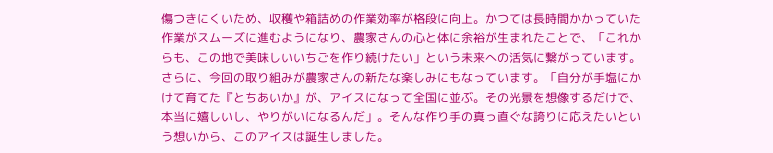傷つきにくいため、収穫や箱詰めの作業効率が格段に向上。かつては長時間かかっていた作業がスムーズに進むようになり、農家さんの心と体に余裕が生まれたことで、「これからも、この地で美味しいいちごを作り続けたい」という未来への活気に繋がっています。
さらに、今回の取り組みが農家さんの新たな楽しみにもなっています。「自分が手塩にかけて育てた『とちあいか』が、アイスになって全国に並ぶ。その光景を想像するだけで、本当に嬉しいし、やりがいになるんだ」。そんな作り手の真っ直ぐな誇りに応えたいという想いから、このアイスは誕生しました。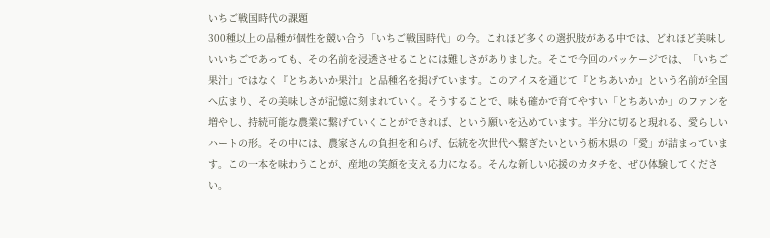いちご戦国時代の課題
300種以上の品種が個性を競い合う「いちご戦国時代」の今。これほど多くの選択肢がある中では、どれほど美味しいいちごであっても、その名前を浸透させることには難しさがありました。そこで今回のパッケージでは、「いちご果汁」ではなく『とちあいか果汁』と品種名を掲げています。このアイスを通じて『とちあいか』という名前が全国へ広まり、その美味しさが記憶に刻まれていく。そうすることで、味も確かで育てやすい「とちあいか」のファンを増やし、持続可能な農業に繋げていくことができれば、という願いを込めています。半分に切ると現れる、愛らしいハートの形。その中には、農家さんの負担を和らげ、伝統を次世代へ繋ぎたいという栃木県の「愛」が詰まっています。この一本を味わうことが、産地の笑顔を支える力になる。そんな新しい応援のカタチを、ぜひ体験してください。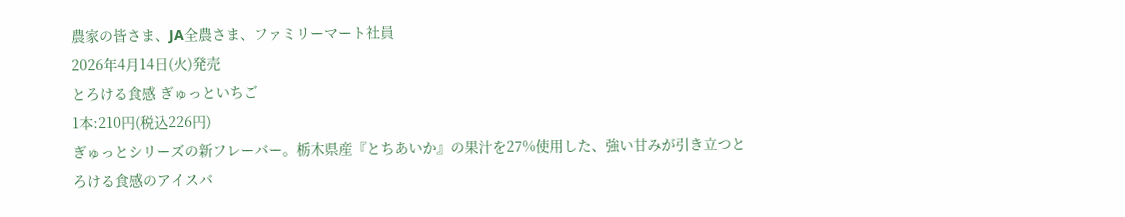農家の皆さま、JA全農さま、ファミリーマート社員
2026年4月14日(火)発売
とろける食感 ぎゅっといちご
1本:210円(税込226円)
ぎゅっとシリーズの新フレーバー。栃木県産『とちあいか』の果汁を27%使用した、強い甘みが引き立つとろける食感のアイスバ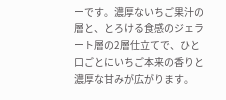ーです。濃厚ないちご果汁の層と、とろける食感のジェラート層の2層仕立てで、ひと口ごとにいちご本来の香りと濃厚な甘みが広がります。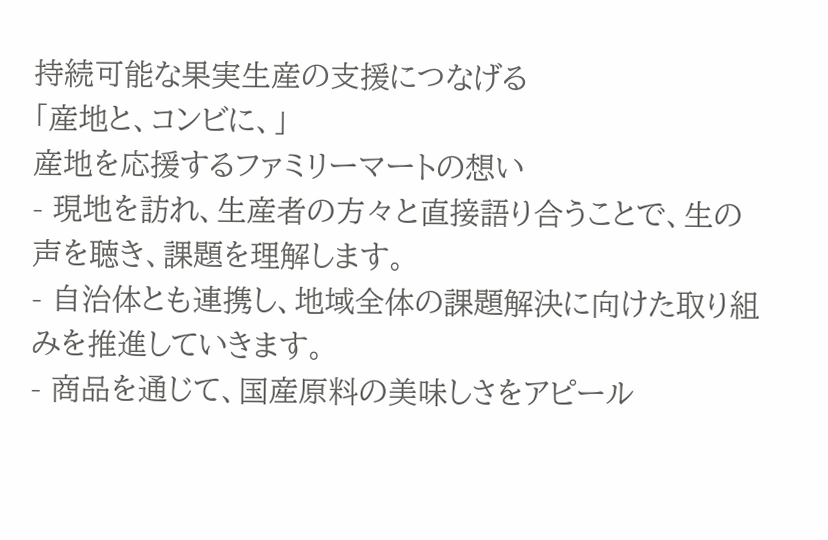持続可能な果実生産の支援につなげる
「産地と、コンビに、」
産地を応援するファミリーマートの想い
- 現地を訪れ、生産者の方々と直接語り合うことで、生の声を聴き、課題を理解します。
- 自治体とも連携し、地域全体の課題解決に向けた取り組みを推進していきます。
- 商品を通じて、国産原料の美味しさをアピール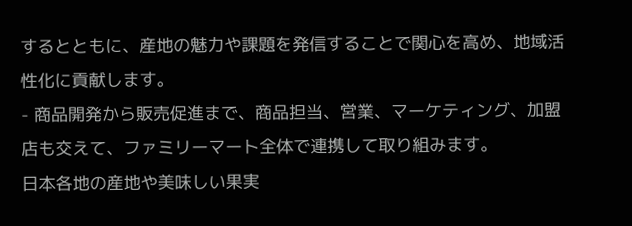するとともに、産地の魅力や課題を発信することで関心を高め、地域活性化に貢献します。
- 商品開発から販売促進まで、商品担当、営業、マーケティング、加盟店も交えて、ファミリーマート全体で連携して取り組みます。
日本各地の産地や美味しい果実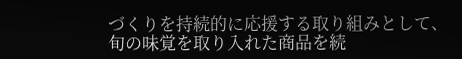づくりを持続的に応援する取り組みとして、
旬の味覚を取り入れた商品を続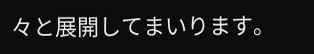々と展開してまいります。